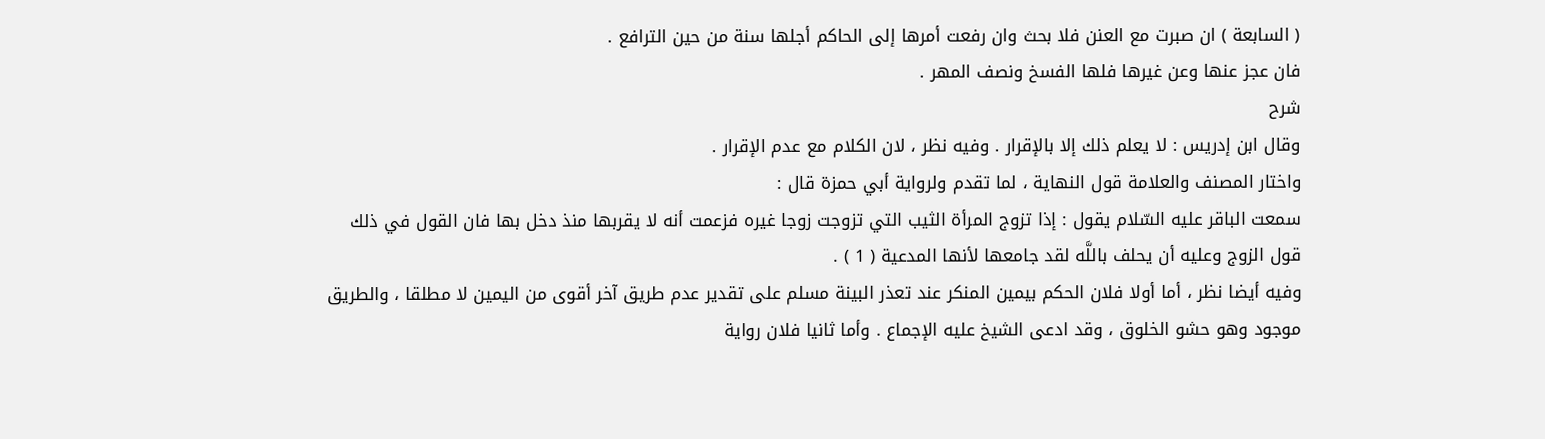( السابعة ) ان صبرت مع العنن فلا بحث وان رفعت أمرها إلى الحاكم أجلها سنة من حين الترافع .
فان عجز عنها وعن غيرها فلها الفسخ ونصف المهر .
شرح
وقال ابن إدريس : لا يعلم ذلك إلا بالإقرار . وفيه نظر ، لان الكلام مع عدم الإقرار .
واختار المصنف والعلامة قول النهاية ، لما تقدم ولرواية أبي حمزة قال :
سمعت الباقر عليه السّلام يقول : إذا تزوج المرأة الثيب التي تزوجت زوجا غيره فزعمت أنه لا يقربها منذ دخل بها فان القول في ذلك قول الزوج وعليه أن يحلف باللَّه لقد جامعها لأنها المدعية ( 1 ) .
وفيه أيضا نظر ، أما أولا فلان الحكم بيمين المنكر عند تعذر البينة مسلم على تقدير عدم طريق آخر أقوى من اليمين لا مطلقا ، والطريق موجود وهو حشو الخلوق ، وقد ادعى الشيخ عليه الإجماع . وأما ثانيا فلان رواية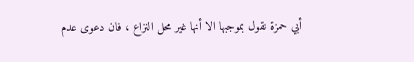أبي حمزة نقول بموجبها الا أنها غير محل النزاع ، فان دعوى عدم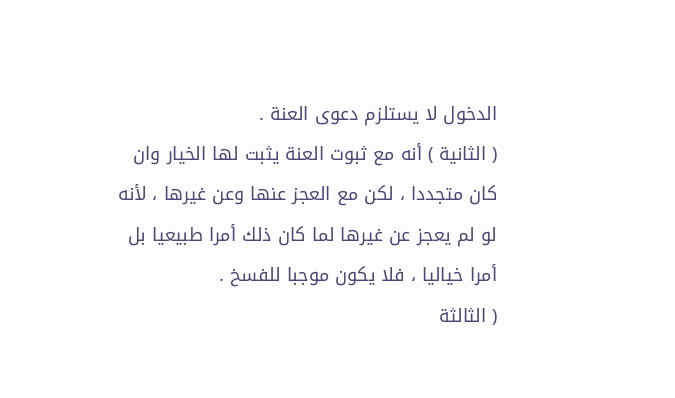الدخول لا يستلزم دعوى العنة .
( الثانية ) أنه مع ثبوت العنة يثبت لها الخيار وان كان متجددا ، لكن مع العجز عنها وعن غيرها ، لأنه لو لم يعجز عن غيرها لما كان ذلك أمرا طبيعيا بل أمرا خياليا ، فلا يكون موجبا للفسخ .
( الثالثة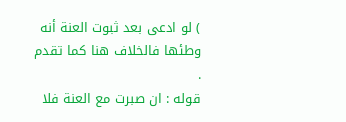) لو ادعى بعد ثبوت العنة أنه وطئها فالخلاف هنا كما تقدم .
قوله : ان صبرت مع العنة فلا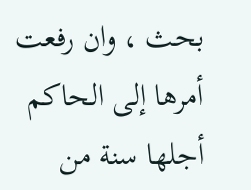بحث ، وان رفعت أمرها إلى الحاكم أجلها سنة من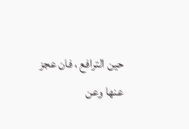حين الترافع ، فان عجز عنها وعن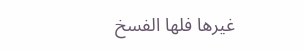غيرها فلها الفسخ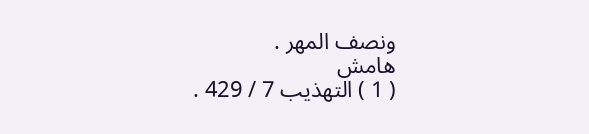ونصف المهر .
هامش
( 1 ) التهذيب 7 / 429 .